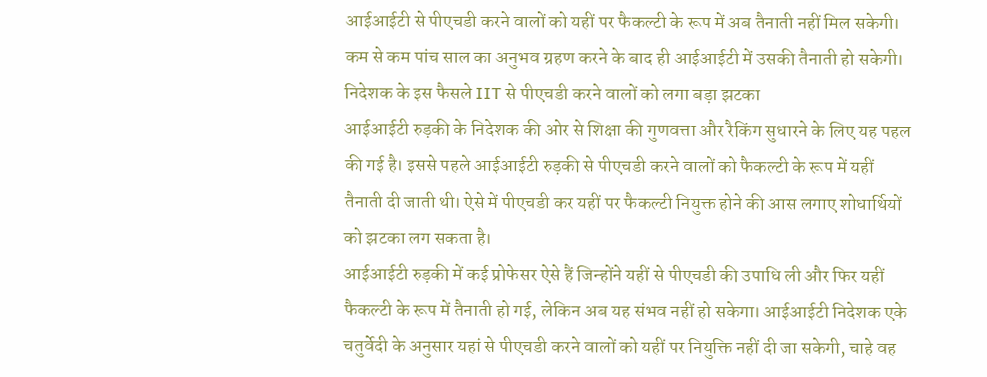आईआईटी से पीएचडी करने वालों को यहीं पर फैकल्टी के रूप में अब तैनाती नहीं मिल सकेगी। कम से कम पांच साल का अनुभव ग्रहण करने के बाद ही आईआईटी में उसकी तैनाती हो सकेगी।
निदेशक के इस फैसले IIT से पीएचडी करने वालों को लगा बड़ा झटका
आईआईटी रुड़की के निदेशक की ओर से शिक्षा की गुणवत्ता और रैकिंग सुधारने के लिए यह पहल की गई है। इससे पहले आईआईटी रुड़की से पीएचडी करने वालों को फैकल्टी के रूप में यहीं तैनाती दी जाती थी। ऐसे में पीएचडी कर यहीं पर फैकल्टी नियुक्त होने की आस लगाए शोधार्थियों को झटका लग सकता है।
आईआईटी रुड़की में कई प्रोफेसर ऐसे हैं जिन्होंने यहीं से पीएचडी की उपाधि ली और फिर यहीं फैकल्टी के रूप में तैनाती हो गई, लेकिन अब यह संभव नहीं हो सकेगा। आईआईटी निदेशक एके चतुर्वेदी के अनुसार यहां से पीएचडी करने वालों को यहीं पर नियुक्ति नहीं दी जा सकेगी, चाहे वह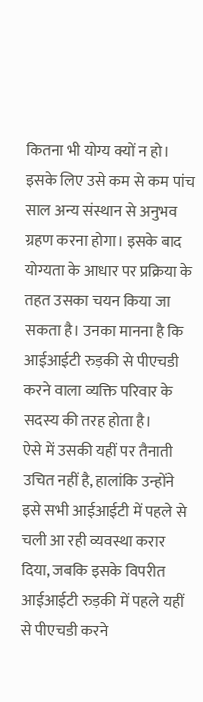कितना भी योग्य क्यों न हो।
इसके लिए उसे कम से कम पांच साल अन्य संस्थान से अनुभव ग्रहण करना होगा। इसके बाद योग्यता के आधार पर प्रक्रिया के तहत उसका चयन किया जा सकता है। उनका मानना है कि आईआईटी रुड़की से पीएचडी करने वाला व्यक्ति परिवार के सदस्य की तरह होता है।
ऐसे में उसकी यहीं पर तैनाती उचित नहीं है, हालांकि उन्होंने इसे सभी आईआईटी में पहले से चली आ रही व्यवस्था करार दिया, जबकि इसके विपरीत आईआईटी रुड़की में पहले यहीं से पीएचडी करने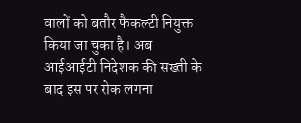वालों को बतौर फैकल्टी नियुक्त किया जा चुका है। अब आईआईटी निदेशक की सख्ती के बाद इस पर रोक लगना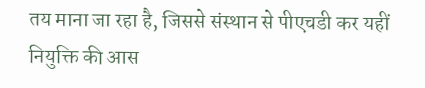तय माना जा रहा है, जिससे संस्थान से पीएचडी कर यहीं नियुक्ति की आस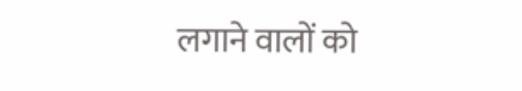लगाने वालों को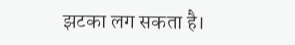झटका लग सकता है।